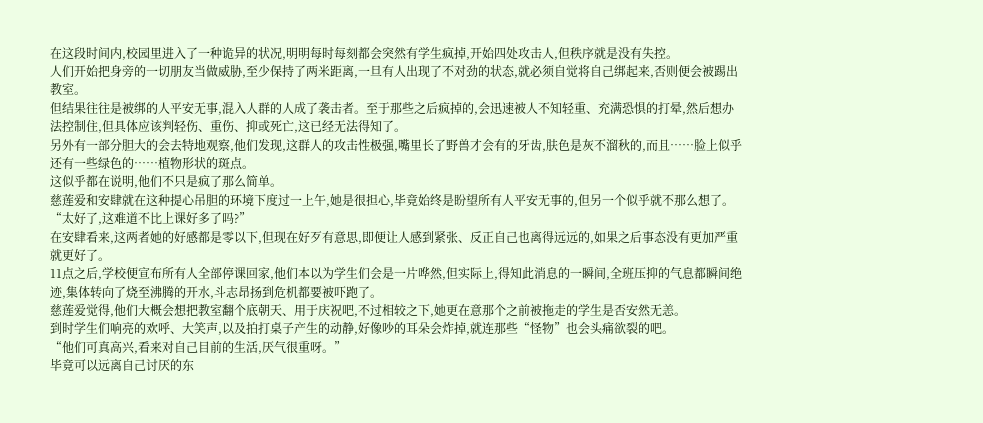在这段时间内,校园里进入了一种诡异的状况,明明每时每刻都会突然有学生疯掉,开始四处攻击人,但秩序就是没有失控。
人们开始把身旁的一切朋友当做威胁,至少保持了两米距离,一旦有人出现了不对劲的状态,就必须自觉将自己绑起来,否则便会被踢出教室。
但结果往往是被绑的人平安无事,混入人群的人成了袭击者。至于那些之后疯掉的,会迅速被人不知轻重、充满恐惧的打晕,然后想办法控制住,但具体应该判轻伤、重伤、抑或死亡,这已经无法得知了。
另外有一部分胆大的会去特地观察,他们发现,这群人的攻击性极强,嘴里长了野兽才会有的牙齿,肤色是灰不溜秋的,而且……脸上似乎还有一些绿色的……植物形状的斑点。
这似乎都在说明,他们不只是疯了那么简单。
慈莲爱和安肆就在这种提心吊胆的环境下度过一上午,她是很担心,毕竟始终是盼望所有人平安无事的,但另一个似乎就不那么想了。
“太好了,这难道不比上课好多了吗?”
在安肆看来,这两者她的好感都是零以下,但现在好歹有意思,即便让人感到紧张、反正自己也离得远远的,如果之后事态没有更加严重就更好了。
11点之后,学校便宣布所有人全部停课回家,他们本以为学生们会是一片哗然,但实际上,得知此消息的一瞬间,全班压抑的气息都瞬间绝迹,集体转向了烧至沸腾的开水,斗志昂扬到危机都要被吓跑了。
慈莲爱觉得,他们大概会想把教室翻个底朝天、用于庆祝吧,不过相较之下,她更在意那个之前被拖走的学生是否安然无恙。
到时学生们响亮的欢呼、大笑声,以及拍打桌子产生的动静,好像吵的耳朵会炸掉,就连那些“怪物”也会头痛欲裂的吧。
“他们可真高兴,看来对自己目前的生活,厌气很重呀。”
毕竟可以远离自己讨厌的东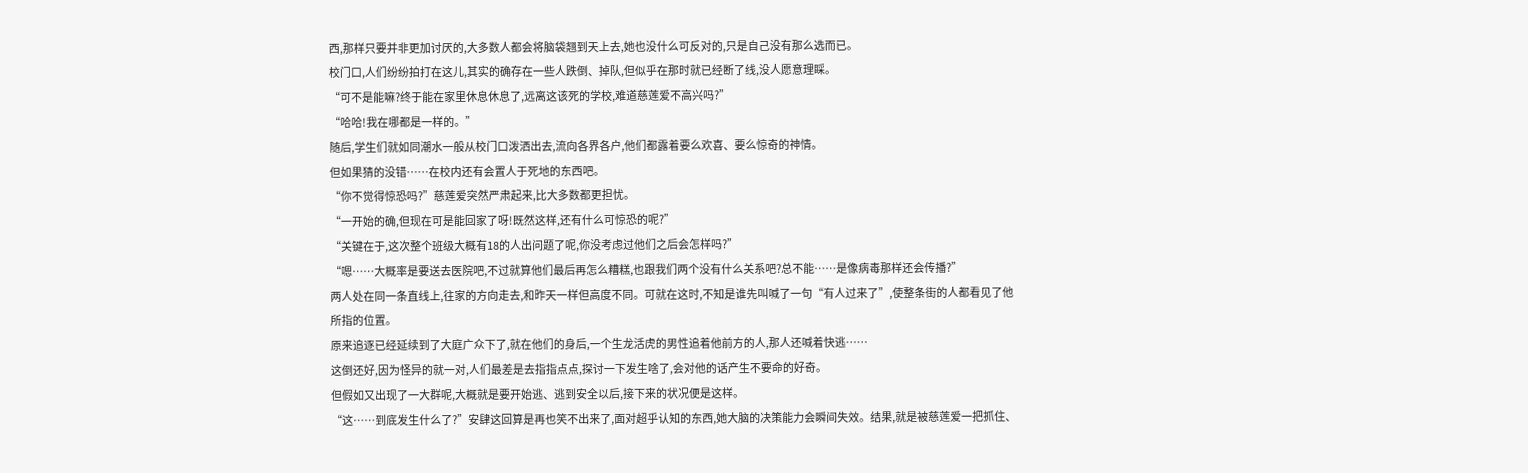西,那样只要并非更加讨厌的,大多数人都会将脑袋翘到天上去,她也没什么可反对的,只是自己没有那么选而已。
校门口,人们纷纷拍打在这儿,其实的确存在一些人跌倒、掉队,但似乎在那时就已经断了线,没人愿意理睬。
“可不是能嘛?终于能在家里休息休息了,远离这该死的学校,难道慈莲爱不高兴吗?”
“哈哈!我在哪都是一样的。”
随后,学生们就如同潮水一般从校门口泼洒出去,流向各界各户,他们都露着要么欢喜、要么惊奇的神情。
但如果猜的没错……在校内还有会置人于死地的东西吧。
“你不觉得惊恐吗?”慈莲爱突然严肃起来,比大多数都更担忧。
“一开始的确,但现在可是能回家了呀!既然这样,还有什么可惊恐的呢?”
“关键在于,这次整个班级大概有18的人出问题了呢,你没考虑过他们之后会怎样吗?”
“嗯……大概率是要送去医院吧,不过就算他们最后再怎么糟糕,也跟我们两个没有什么关系吧?总不能……是像病毒那样还会传播?”
两人处在同一条直线上,往家的方向走去,和昨天一样但高度不同。可就在这时,不知是谁先叫喊了一句“有人过来了”,使整条街的人都看见了他所指的位置。
原来追逐已经延续到了大庭广众下了,就在他们的身后,一个生龙活虎的男性追着他前方的人,那人还喊着快逃……
这倒还好,因为怪异的就一对,人们最差是去指指点点,探讨一下发生啥了,会对他的话产生不要命的好奇。
但假如又出现了一大群呢,大概就是要开始逃、逃到安全以后,接下来的状况便是这样。
“这……到底发生什么了?”安肆这回算是再也笑不出来了,面对超乎认知的东西,她大脑的决策能力会瞬间失效。结果,就是被慈莲爱一把抓住、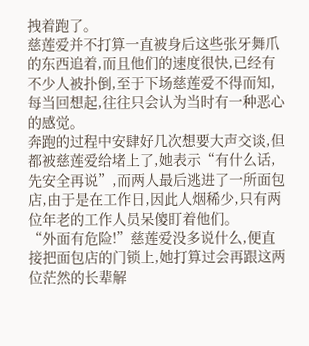拽着跑了。
慈莲爱并不打算一直被身后这些张牙舞爪的东西追着,而且他们的速度很快,已经有不少人被扑倒,至于下场慈莲爱不得而知,每当回想起,往往只会认为当时有一种恶心的感觉。
奔跑的过程中安肆好几次想要大声交谈,但都被慈莲爱给堵上了,她表示“有什么话,先安全再说”,而两人最后逃进了一所面包店,由于是在工作日,因此人烟稀少,只有两位年老的工作人员呆傻盯着他们。
“外面有危险!”慈莲爱没多说什么,便直接把面包店的门锁上,她打算过会再跟这两位茫然的长辈解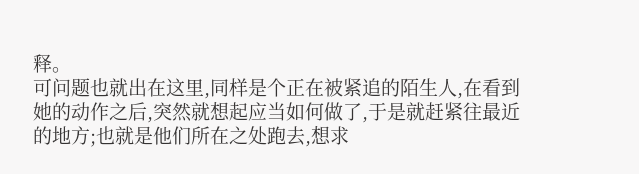释。
可问题也就出在这里,同样是个正在被紧追的陌生人,在看到她的动作之后,突然就想起应当如何做了,于是就赶紧往最近的地方;也就是他们所在之处跑去,想求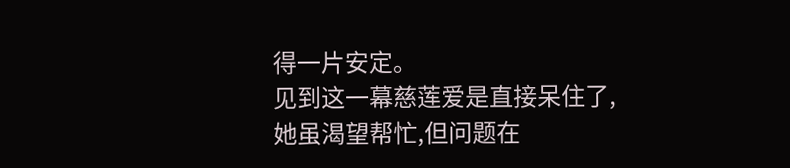得一片安定。
见到这一幕慈莲爱是直接呆住了,她虽渴望帮忙,但问题在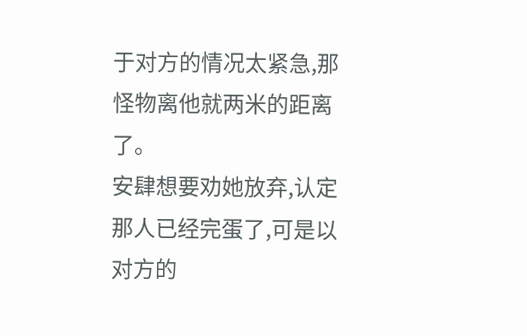于对方的情况太紧急,那怪物离他就两米的距离了。
安肆想要劝她放弃,认定那人已经完蛋了,可是以对方的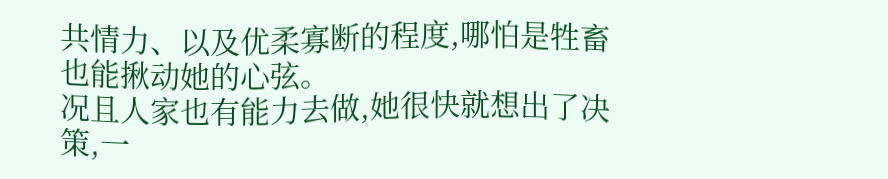共情力、以及优柔寡断的程度,哪怕是牲畜也能揪动她的心弦。
况且人家也有能力去做,她很快就想出了决策,一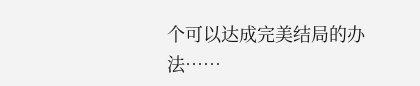个可以达成完美结局的办法……